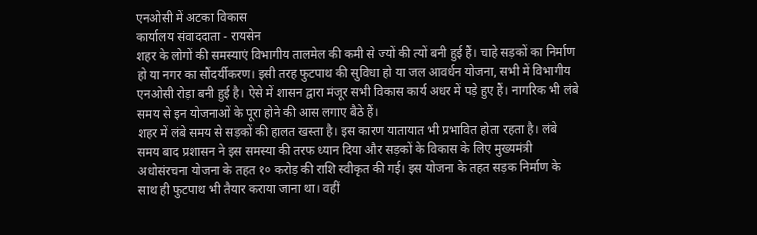एनओसी में अटका विकास
कार्यालय संवाददाता - रायसेन
शहर के लोगों की समस्याएं विभागीय तालमेल की कमी से ज्यों की त्यों बनी हुई हैं। चाहे सड़कों का निर्माण हो या नगर का सौंदर्यीकरण। इसी तरह फुटपाथ की सुविधा हो या जल आवर्धन योजना, सभी में विभागीय एनओसी रोड़ा बनी हुई है। ऐसे में शासन द्वारा मंजूर सभी विकास कार्य अधर में पड़े हुए हैं। नागरिक भी लंबे समय से इन योजनाओं के पूरा होने की आस लगाए बैठे हैं।
शहर में लंबे समय से सड़कों की हालत खस्ता है। इस कारण यातायात भी प्रभावित होता रहता है। लंबे समय बाद प्रशासन ने इस समस्या की तरफ ध्यान दिया और सड़कों के विकास के लिए मुख्यमंत्री अधोसंरचना योजना के तहत १० करोड़ की राशि स्वीकृत की गई। इस योजना के तहत सड़क निर्माण के साथ ही फुटपाथ भी तैयार कराया जाना था। वहीं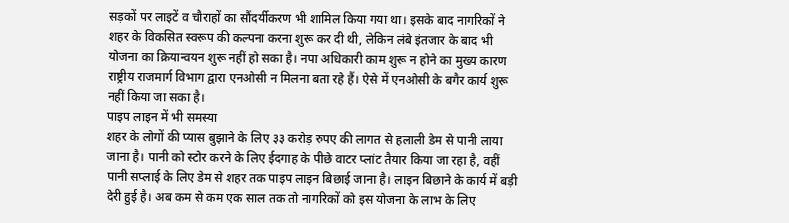सड़कों पर लाइटें व चौराहों का सौंदर्यीकरण भी शामिल किया गया था। इसके बाद नागरिकों ने शहर के विकसित स्वरूप की कल्पना करना शुरू कर दी थी, लेकिन लंबे इंतजार के बाद भी योजना का क्रियान्वयन शुरू नहीं हो सका है। नपा अधिकारी काम शुरू न होने का मुख्य कारण राष्ट्रीय राजमार्ग विभाग द्वारा एनओसी न मिलना बता रहे हैं। ऐसे में एनओसी के बगैर कार्य शुरू नहीं किया जा सका है।
पाइप लाइन में भी समस्या
शहर के लोगों की प्यास बुझाने के लिए ३३ करोड़ रुपए की लागत से हलाली डेम से पानी लाया जाना है। पानी को स्टोर करने के लिए ईदगाह के पीछे वाटर प्लांट तैयार किया जा रहा है, वहीं पानी सप्लाई के लिए डेम से शहर तक पाइप लाइन बिछाई जाना है। लाइन बिछाने के कार्य में बड़ी देरी हुई है। अब कम से कम एक साल तक तो नागरिकों को इस योजना के लाभ के लिए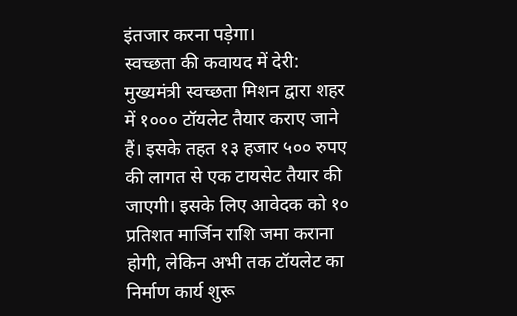इंतजार करना पड़ेगा।
स्वच्छता की कवायद में देरी:
मुख्यमंत्री स्वच्छता मिशन द्वारा शहर में १००० टॉयलेट तैयार कराए जाने हैं। इसके तहत १३ हजार ५०० रुपए की लागत से एक टायसेट तैयार की जाएगी। इसके लिए आवेदक को १० प्रतिशत मार्जिन राशि जमा कराना होगी, लेकिन अभी तक टॉयलेट का निर्माण कार्य शुरू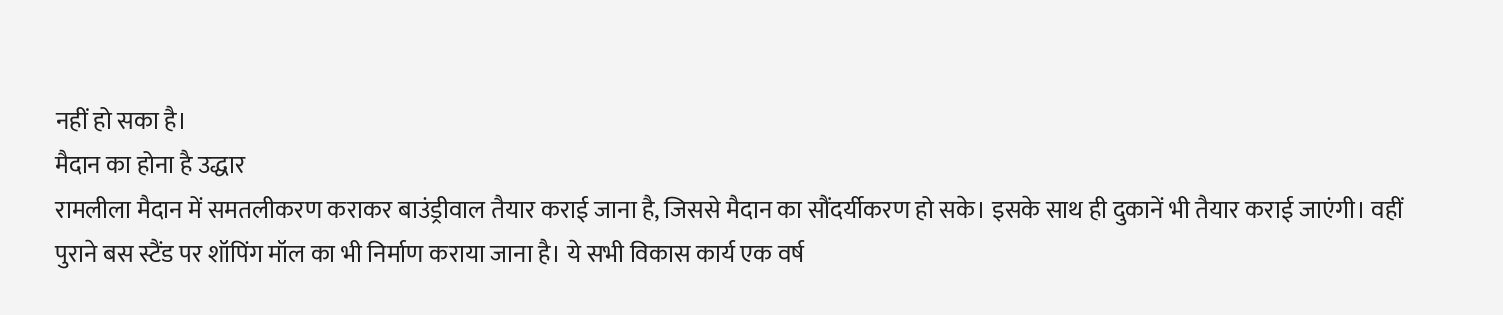नहीं हो सका है।
मैदान का होना है उद्धार
रामलीला मैदान में समतलीकरण कराकर बाउंड्रीवाल तैयार कराई जाना है, जिससे मैदान का सौंदर्यीकरण हो सके। इसके साथ ही दुकानें भी तैयार कराई जाएंगी। वहीं पुराने बस स्टैंड पर शॉपिंग मॉल का भी निर्माण कराया जाना है। ये सभी विकास कार्य एक वर्ष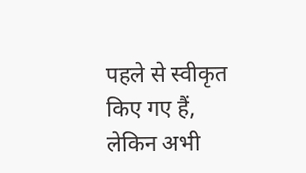पहले से स्वीकृत किए गए हैं, लेकिन अभी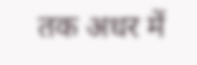तक अधर में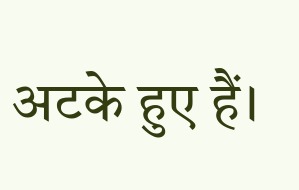अटके हुए हैं।